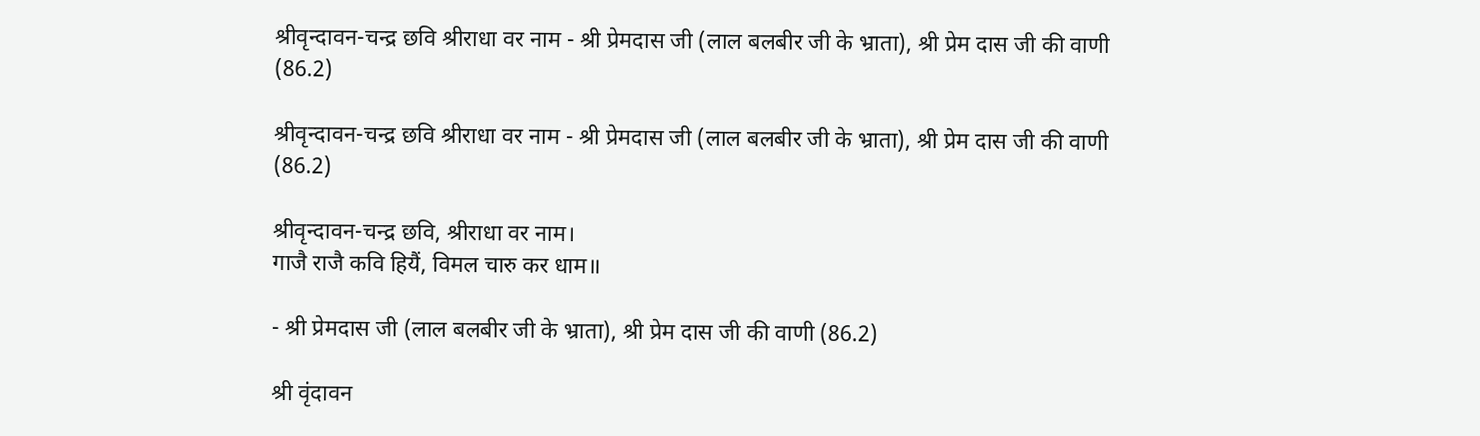श्रीवृन्दावन-चन्द्र छवि श्रीराधा वर नाम - श्री प्रेमदास जी (लाल बलबीर जी के भ्राता), श्री प्रेम दास जी की वाणी (86.2)

श्रीवृन्दावन-चन्द्र छवि श्रीराधा वर नाम - श्री प्रेमदास जी (लाल बलबीर जी के भ्राता), श्री प्रेम दास जी की वाणी (86.2)

श्रीवृन्दावन-चन्द्र छवि, श्रीराधा वर नाम।
गाजै राजै कवि हियैं, विमल चारु कर धाम॥

- श्री प्रेमदास जी (लाल बलबीर जी के भ्राता), श्री प्रेम दास जी की वाणी (86.2)

श्री वृंदावन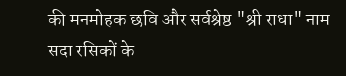की मनमोहक छवि और सर्वश्रेष्ठ "श्री राधा" नाम सदा रसिकों के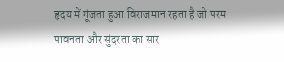हृदय में गूंजता हुआ विराजमान रहता है जो परम पावनता और सुंदरता का सार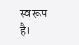स्वरूप है।